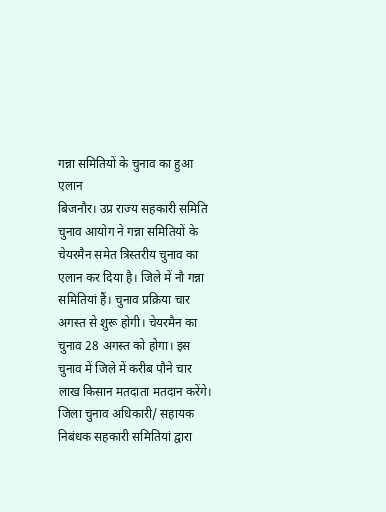गन्ना समितियों के चुनाव का हुआ एलान
बिजनौर। उप्र राज्य सहकारी समिति चुनाव आयोग ने गन्ना समितियों के चेयरमैन समेत त्रिस्तरीय चुनाव का एलान कर दिया है। जिले में नौ गन्ना समितियां हैं। चुनाव प्रक्रिया चार अगस्त से शुरू होगी। चेयरमैन का चुनाव 28 अगस्त को होगा। इस चुनाव में जिले में करीब पौने चार लाख किसान मतदाता मतदान करेंगे।
जिला चुनाव अधिकारी/ सहायक निबंधक सहकारी समितियां द्वारा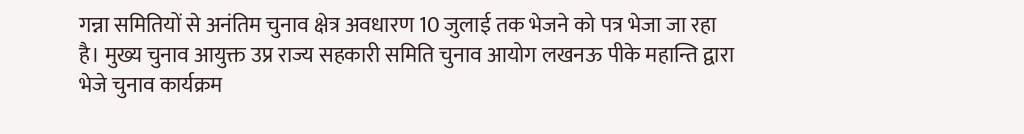गन्ना समितियों से अनंतिम चुनाव क्षेत्र अवधारण 10 जुलाई तक भेजने को पत्र भेजा जा रहा है। मुख्य चुनाव आयुक्त उप्र राज्य सहकारी समिति चुनाव आयोग लखनऊ पीके महान्ति द्वारा भेजे चुनाव कार्यक्रम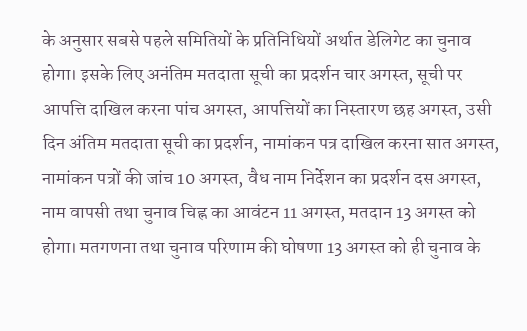के अनुसार सबसे पहले समितियों के प्रतिनिधियों अर्थात डेलिगेट का चुनाव होगा। इसके लिए अनंतिम मतदाता सूची का प्रदर्शन चार अगस्त, सूची पर आपत्ति दाखिल करना पांच अगस्त, आपत्तियों का निस्तारण छह अगस्त, उसी दिन अंतिम मतदाता सूची का प्रदर्शन, नामांकन पत्र दाखिल करना सात अगस्त, नामांकन पत्रों की जांच 10 अगस्त, वैध नाम निर्देशन का प्रदर्शन दस अगस्त, नाम वापसी तथा चुनाव चिह्न का आवंटन 11 अगस्त, मतदान 13 अगस्त को होगा। मतगणना तथा चुनाव परिणाम की घोषणा 13 अगस्त को ही चुनाव के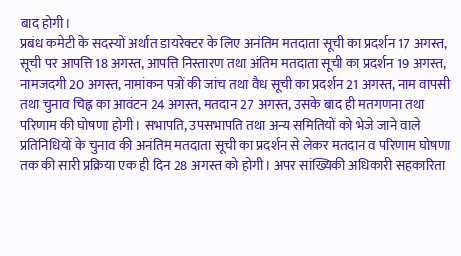बाद होगी।
प्रबंध कमेटी के सदस्यों अर्थात डायरेक्टर के लिए अनंतिम मतदाता सूची का प्रदर्शन 17 अगस्त, सूची पर आपत्ति 18 अगस्त, आपत्ति निस्तारण तथा अंतिम मतदाता सूची का प्रदर्शन 19 अगस्त, नामजदगी 20 अगस्त, नामांकन पत्रों की जांच तथा वैध सूची का प्रदर्शन 21 अगस्त, नाम वापसी तथा चुनाव चिह्न का आवंटन 24 अगस्त, मतदान 27 अगस्त, उसके बाद ही मतगणना तथा परिणाम की घोषणा होगी। सभापति, उपसभापति तथा अन्य समितियों को भेजे जाने वाले प्रतिनिधियों के चुनाव की अनंतिम मतदाता सूची का प्रदर्शन से लेकर मतदान व परिणाम घोषणा तक की सारी प्रक्रिया एक ही दिन 28 अगस्त को होगी। अपर सांख्यिकी अधिकारी सहकारिता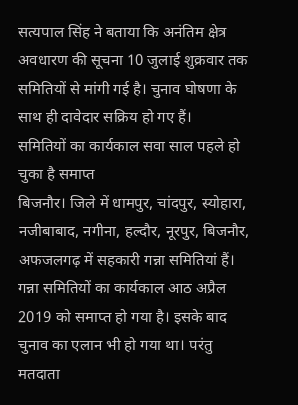सत्यपाल सिंह ने बताया कि अनंतिम क्षेत्र अवधारण की सूचना 10 जुलाई शुक्रवार तक समितियों से मांगी गई है। चुनाव घोषणा के साथ ही दावेदार सक्रिय हो गए हैं।
समितियों का कार्यकाल सवा साल पहले हो चुका है समाप्त
बिजनौर। जिले में धामपुर, चांदपुर, स्योहारा, नजीबाबाद, नगीना, हल्दौर, नूरपुर, बिजनौर, अफजलगढ़ में सहकारी गन्ना समितियां हैं। गन्ना समितियों का कार्यकाल आठ अप्रैल 2019 को समाप्त हो गया है। इसके बाद चुनाव का एलान भी हो गया था। परंतु मतदाता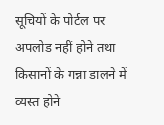सूचियों के पोर्टल पर अपलोड नहीं होने तथा किसानों के गन्ना डालने में व्यस्त होने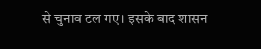से चुनाव टल गए। इसके बाद शासन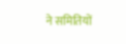ने समितियों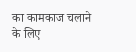का कामकाज चलाने के लिए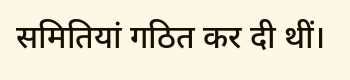समितियां गठित कर दी थीं।